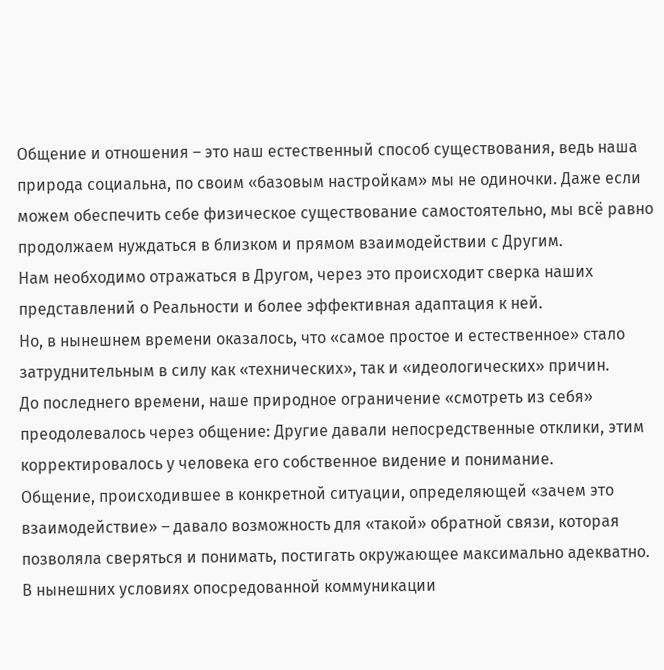Общение и отношения – это наш естественный способ существования, ведь наша природа социальна, по своим «базовым настройкам» мы не одиночки. Даже если можем обеспечить себе физическое существование самостоятельно, мы всё равно продолжаем нуждаться в близком и прямом взаимодействии с Другим.
Нам необходимо отражаться в Другом, через это происходит сверка наших представлений о Реальности и более эффективная адаптация к ней.
Но, в нынешнем времени оказалось, что «самое простое и естественное» стало затруднительным в силу как «технических», так и «идеологических» причин.
До последнего времени, наше природное ограничение «смотреть из себя» преодолевалось через общение: Другие давали непосредственные отклики, этим корректировалось у человека его собственное видение и понимание.
Общение, происходившее в конкретной ситуации, определяющей «зачем это взаимодействие» – давало возможность для «такой» обратной связи, которая позволяла сверяться и понимать, постигать окружающее максимально адекватно.
В нынешних условиях опосредованной коммуникации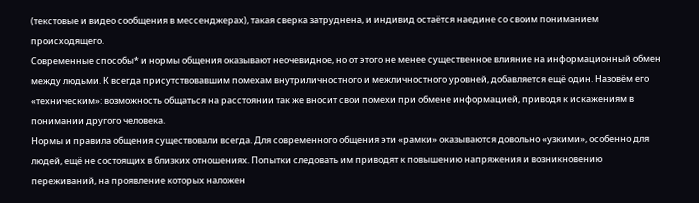(текстовые и видео сообщения в мессенджерах), такая сверка затруднена, и индивид остаётся наедине со своим пониманием происходящего.
Современные способы* и нормы общения оказывают неочевидное, но от этого не менее существенное влияние на информационный обмен между людьми. К всегда присутствовавшим помехам внутриличностного и межличностного уровней, добавляется ещё один. Назовём его «техническим»: возможность общаться на расстоянии так же вносит свои помехи при обмене информацией, приводя к искажениям в понимании другого человека.
Нормы и правила общения существовали всегда. Для современного общения эти «рамки» оказываются довольно «узкими», особенно для людей, ещё не состоящих в близких отношениях. Попытки следовать им приводят к повышению напряжения и возникновению переживаний, на проявление которых наложен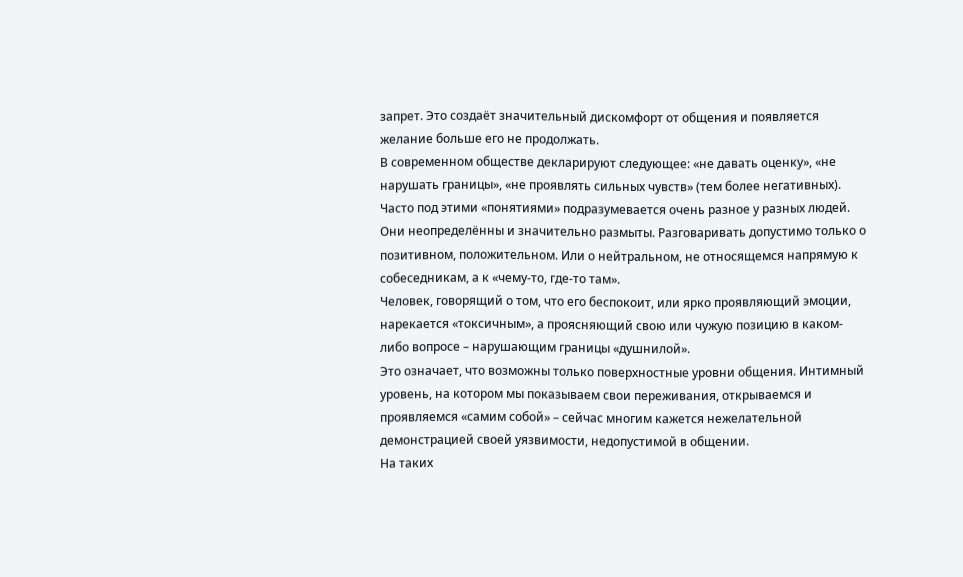запрет. Это создаёт значительный дискомфорт от общения и появляется желание больше его не продолжать.
В современном обществе декларируют следующее: «не давать оценку», «не нарушать границы», «не проявлять сильных чувств» (тем более негативных). Часто под этими «понятиями» подразумевается очень разное у разных людей. Они неопределённы и значительно размыты. Разговаривать допустимо только о позитивном, положительном. Или о нейтральном, не относящемся напрямую к собеседникам, а к «чему-то, где-то там».
Человек, говорящий о том, что его беспокоит, или ярко проявляющий эмоции, нарекается «токсичным», а проясняющий свою или чужую позицию в каком-либо вопросе – нарушающим границы «душнилой».
Это означает, что возможны только поверхностные уровни общения. Интимный уровень, на котором мы показываем свои переживания, открываемся и проявляемся «самим собой» – сейчас многим кажется нежелательной демонстрацией своей уязвимости, недопустимой в общении.
На таких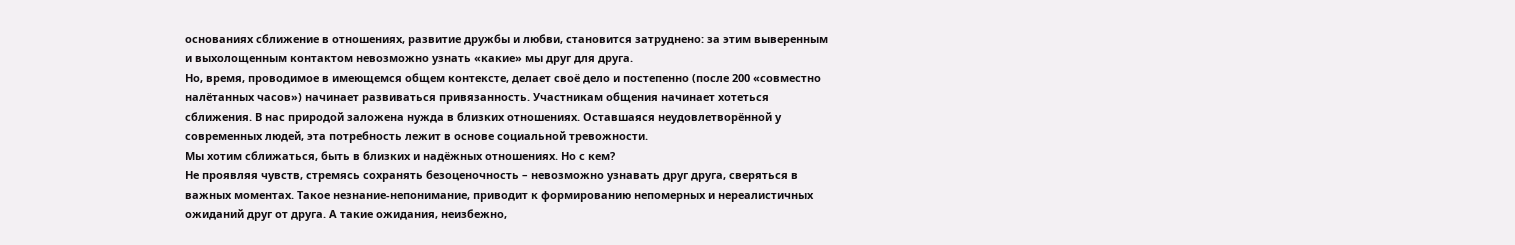основаниях сближение в отношениях, развитие дружбы и любви, становится затруднено: за этим выверенным и выхолощенным контактом невозможно узнать «какие» мы друг для друга.
Но, время, проводимое в имеющемся общем контексте, делает своё дело и постепенно (после 200 «совместно налётанных часов») начинает развиваться привязанность. Участникам общения начинает хотеться сближения. В нас природой заложена нужда в близких отношениях. Оставшаяся неудовлетворённой у современных людей, эта потребность лежит в основе социальной тревожности.
Мы хотим сближаться, быть в близких и надёжных отношениях. Но с кем?
Не проявляя чувств, стремясь сохранять безоценочность – невозможно узнавать друг друга, сверяться в важных моментах. Такое незнание-непонимание, приводит к формированию непомерных и нереалистичных ожиданий друг от друга. А такие ожидания, неизбежно,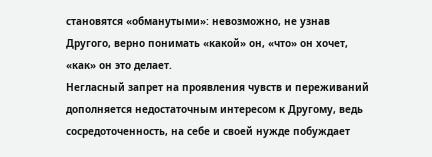становятся «обманутыми»: невозможно, не узнав Другого, верно понимать «какой» он, «что» он хочет, «как» он это делает.
Негласный запрет на проявления чувств и переживаний дополняется недостаточным интересом к Другому, ведь сосредоточенность, на себе и своей нужде побуждает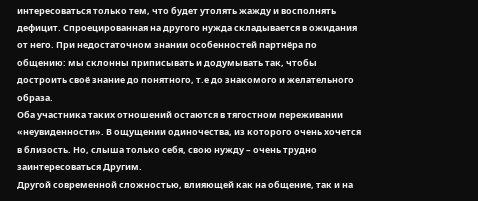интересоваться только тем, что будет утолять жажду и восполнять дефицит. Спроецированная на другого нужда складывается в ожидания от него. При недостаточном знании особенностей партнёра по общению: мы склонны приписывать и додумывать так, чтобы достроить своё знание до понятного, т.е до знакомого и желательного образа.
Оба участника таких отношений остаются в тягостном переживании «неувиденности». В ощущении одиночества, из которого очень хочется в близость. Но, слыша только себя, свою нужду – очень трудно заинтересоваться Другим.
Другой современной сложностью, влияющей как на общение, так и на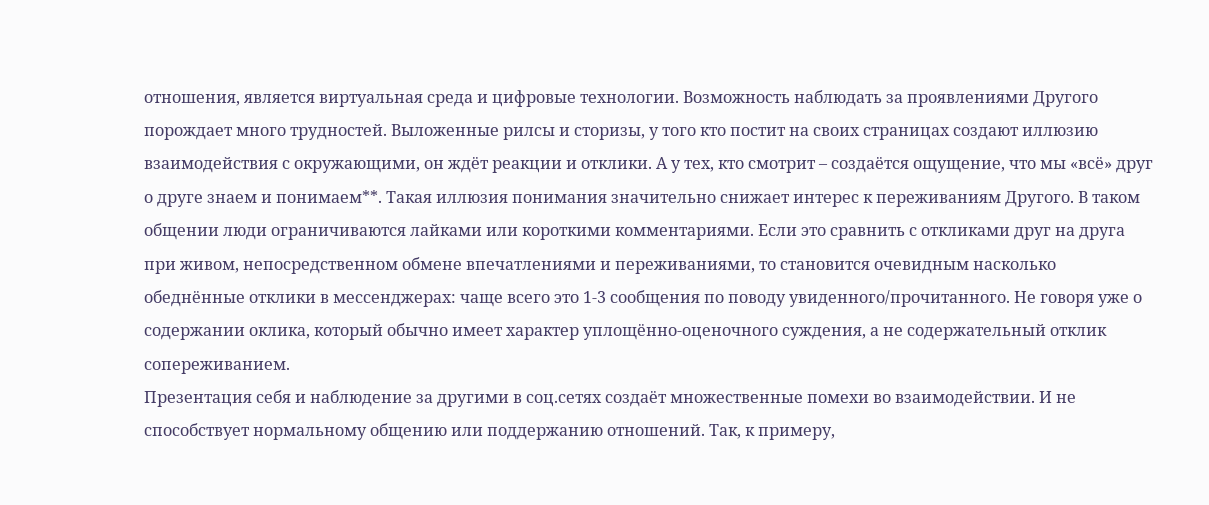отношения, является виртуальная среда и цифровые технологии. Возможность наблюдать за проявлениями Другого порождает много трудностей. Выложенные рилсы и сторизы, у того кто постит на своих страницах создают иллюзию взаимодействия с окружающими, он ждёт реакции и отклики. А у тех, кто смотрит – создаётся ощущение, что мы «всё» друг о друге знаем и понимаем**. Такая иллюзия понимания значительно снижает интерес к переживаниям Другого. В таком общении люди ограничиваются лайками или короткими комментариями. Если это сравнить с откликами друг на друга при живом, непосредственном обмене впечатлениями и переживаниями, то становится очевидным насколько обеднённые отклики в мессенджерах: чаще всего это 1-3 сообщения по поводу увиденного/прочитанного. Не говоря уже о содержании оклика, который обычно имеет характер уплощённо-оценочного суждения, а не содержательный отклик сопереживанием.
Презентация себя и наблюдение за другими в соц.сетях создаёт множественные помехи во взаимодействии. И не способствует нормальному общению или поддержанию отношений. Так, к примеру,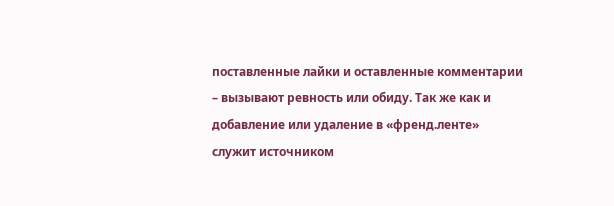поставленные лайки и оставленные комментарии – вызывают ревность или обиду. Так же как и добавление или удаление в «френд.ленте» служит источником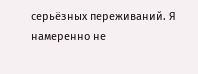серьёзных переживаний. Я намеренно не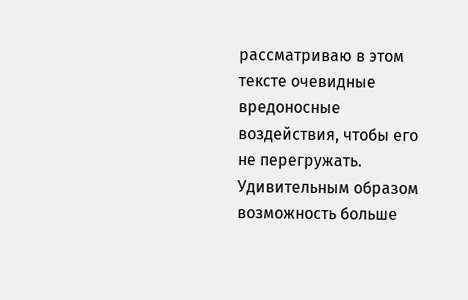рассматриваю в этом тексте очевидные вредоносные воздействия, чтобы его не перегружать.
Удивительным образом возможность больше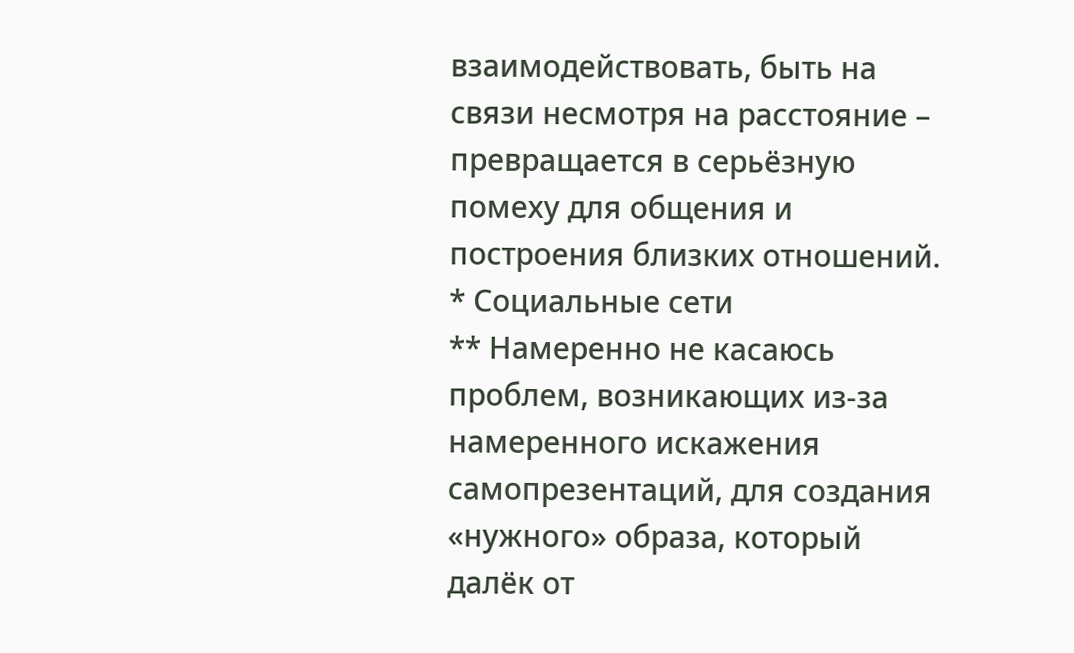взаимодействовать, быть на связи несмотря на расстояние – превращается в серьёзную помеху для общения и построения близких отношений.
* Социальные сети
** Намеренно не касаюсь проблем, возникающих из-за намеренного искажения самопрезентаций, для создания «нужного» образа, который далёк от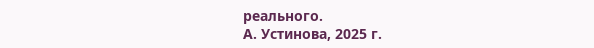реального.
А. Устинова, 2025 г.